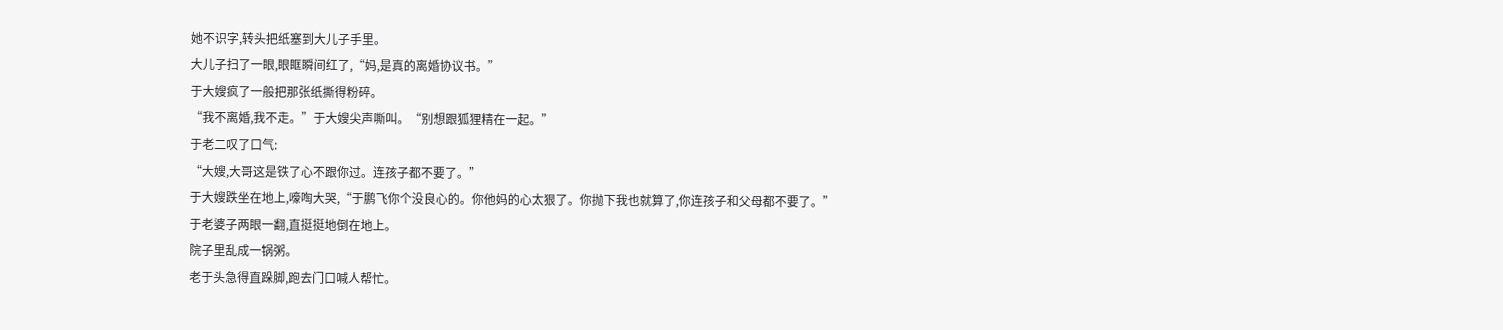她不识字,转头把纸塞到大儿子手里。
大儿子扫了一眼,眼眶瞬间红了,“妈,是真的离婚协议书。”
于大嫂疯了一般把那张纸撕得粉碎。
“我不离婚,我不走。”于大嫂尖声嘶叫。“别想跟狐狸精在一起。”
于老二叹了口气:
“大嫂,大哥这是铁了心不跟你过。连孩子都不要了。”
于大嫂跌坐在地上,嚎啕大哭,“于鹏飞你个没良心的。你他妈的心太狠了。你抛下我也就算了,你连孩子和父母都不要了。”
于老婆子两眼一翻,直挺挺地倒在地上。
院子里乱成一锅粥。
老于头急得直跺脚,跑去门口喊人帮忙。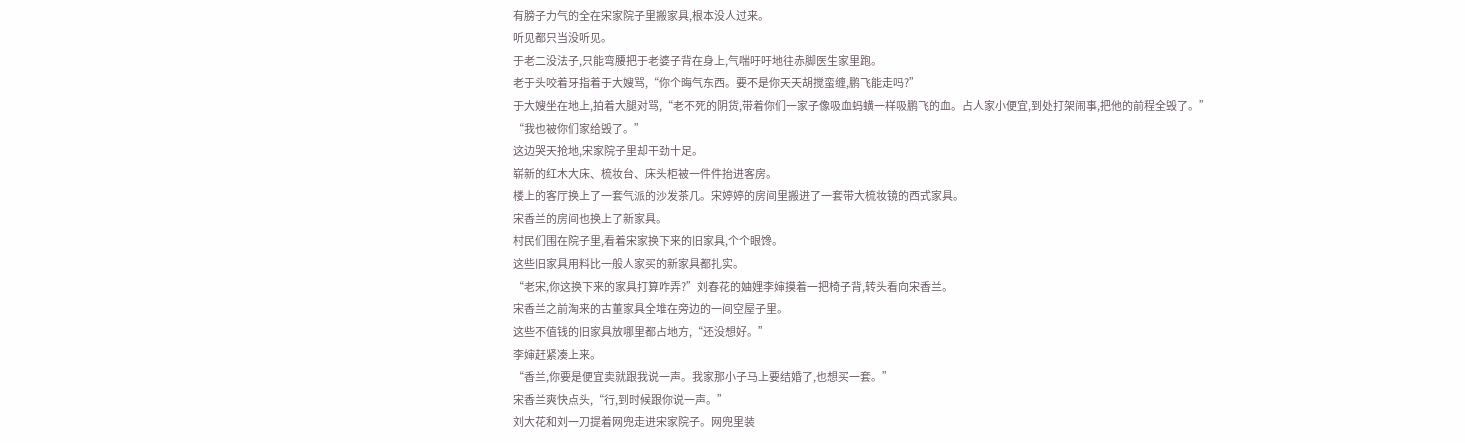有膀子力气的全在宋家院子里搬家具,根本没人过来。
听见都只当没听见。
于老二没法子,只能弯腰把于老婆子背在身上,气喘吁吁地往赤脚医生家里跑。
老于头咬着牙指着于大嫂骂,“你个晦气东西。要不是你天天胡搅蛮缠,鹏飞能走吗?”
于大嫂坐在地上,拍着大腿对骂,“老不死的阴货,带着你们一家子像吸血蚂蟥一样吸鹏飞的血。占人家小便宜,到处打架闹事,把他的前程全毁了。”
“我也被你们家给毁了。”
这边哭天抢地,宋家院子里却干劲十足。
崭新的红木大床、梳妆台、床头柜被一件件抬进客房。
楼上的客厅换上了一套气派的沙发茶几。宋婷婷的房间里搬进了一套带大梳妆镜的西式家具。
宋香兰的房间也换上了新家具。
村民们围在院子里,看着宋家换下来的旧家具,个个眼馋。
这些旧家具用料比一般人家买的新家具都扎实。
“老宋,你这换下来的家具打算咋弄?”刘春花的妯娌李婶摸着一把椅子背,转头看向宋香兰。
宋香兰之前淘来的古董家具全堆在旁边的一间空屋子里。
这些不值钱的旧家具放哪里都占地方,“还没想好。”
李婶赶紧凑上来。
“香兰,你要是便宜卖就跟我说一声。我家那小子马上要结婚了,也想买一套。”
宋香兰爽快点头,“行,到时候跟你说一声。”
刘大花和刘一刀提着网兜走进宋家院子。网兜里装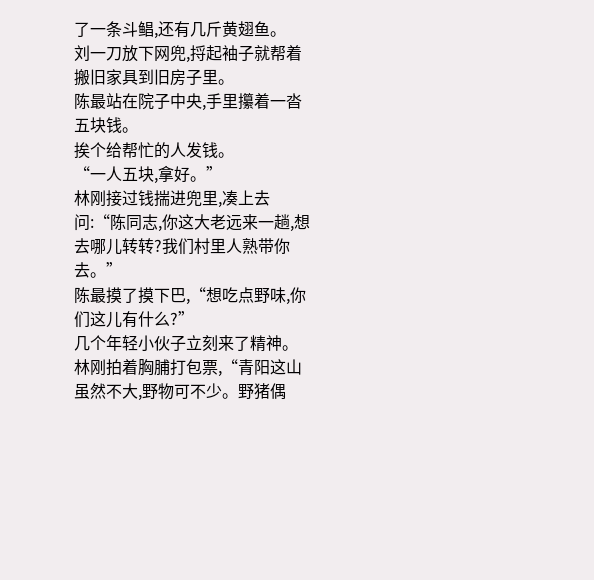了一条斗鲳,还有几斤黄翅鱼。
刘一刀放下网兜,捋起袖子就帮着搬旧家具到旧房子里。
陈最站在院子中央,手里攥着一沓五块钱。
挨个给帮忙的人发钱。
“一人五块,拿好。”
林刚接过钱揣进兜里,凑上去问:“陈同志,你这大老远来一趟,想去哪儿转转?我们村里人熟带你去。”
陈最摸了摸下巴,“想吃点野味,你们这儿有什么?”
几个年轻小伙子立刻来了精神。
林刚拍着胸脯打包票,“青阳这山虽然不大,野物可不少。野猪偶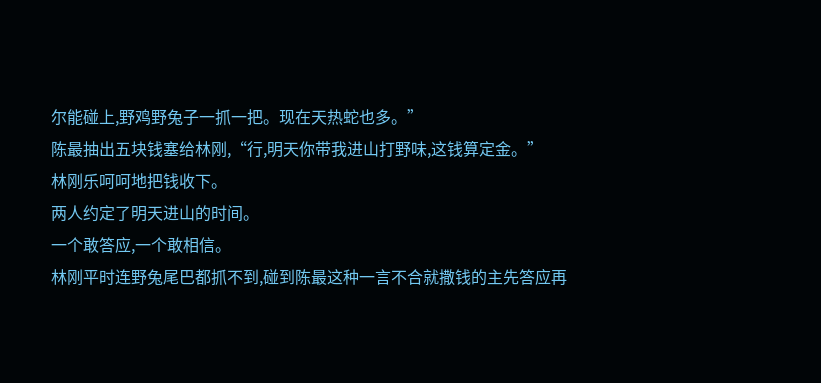尔能碰上,野鸡野兔子一抓一把。现在天热蛇也多。”
陈最抽出五块钱塞给林刚,“行,明天你带我进山打野味,这钱算定金。”
林刚乐呵呵地把钱收下。
两人约定了明天进山的时间。
一个敢答应,一个敢相信。
林刚平时连野兔尾巴都抓不到,碰到陈最这种一言不合就撒钱的主先答应再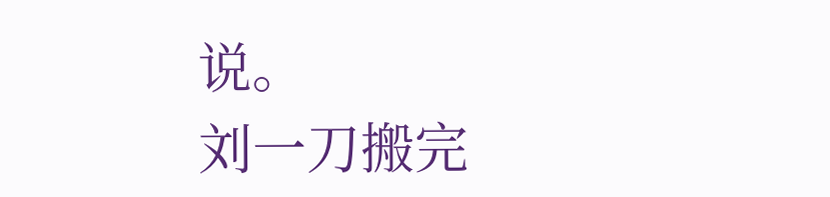说。
刘一刀搬完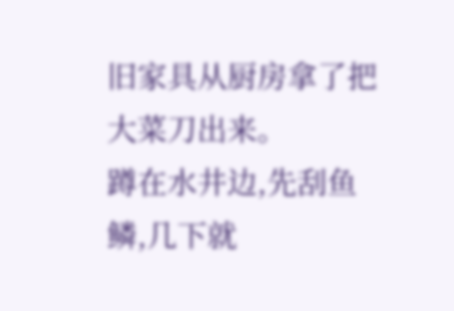旧家具从厨房拿了把大菜刀出来。
蹲在水井边,先刮鱼鳞,几下就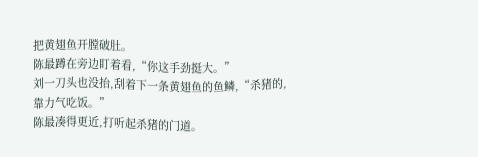把黄翅鱼开膛破肚。
陈最蹲在旁边盯着看,“你这手劲挺大。”
刘一刀头也没抬,刮着下一条黄翅鱼的鱼鳞,“杀猪的,靠力气吃饭。”
陈最凑得更近,打听起杀猪的门道。